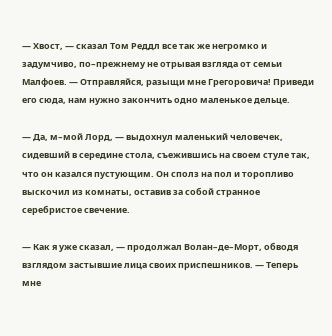— Хвост, — сказал Том Реддл все так же негромко и задумчиво, по–прежнему не отрывая взгляда от семьи Малфоев. — Отправляйся, разыщи мне Грегоровича! Приведи его сюда, нам нужно закончить одно маленькое дельце.

— Да, м–мой Лорд, — выдохнул маленький человечек, сидевший в середине стола, съежившись на своем стуле так, что он казался пустующим. Он сполз на пол и торопливо выскочил из комнаты, оставив за собой странное серебристое свечение.

— Как я уже сказал, — продолжал Волан–де–Морт, обводя взглядом застывшие лица своих приспешников. — Теперь мне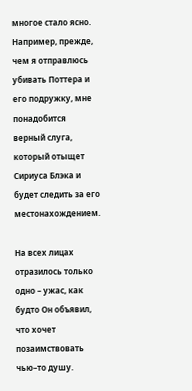многое стало ясно. Например, прежде, чем я отправлюсь убивать Поттера и его подружку, мне понадобится верный слуга, который отыщет Сириуса Блэка и будет следить за его местонахождением.

На всех лицах отразилось только одно – ужас, как будто Он объявил, что хочет позаимствовать чью–то душу.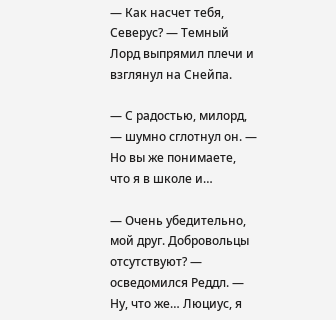— Как насчет тебя, Северус? — Темный Лорд выпрямил плечи и взглянул на Снейпа.

— С радостью, милорд, — шумно сглотнул он. — Но вы же понимаете, что я в школе и…

— Очень убедительно, мой друг. Добровольцы отсутствуют? — осведомился Реддл. — Ну, что же… Люциус, я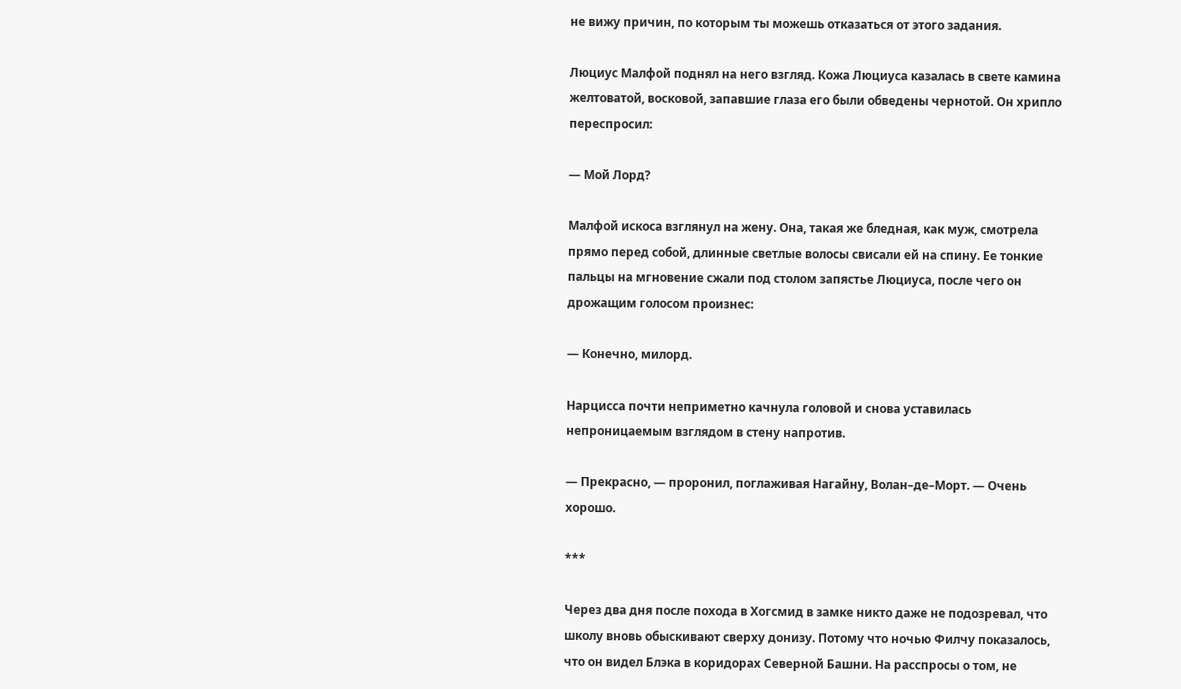не вижу причин, по которым ты можешь отказаться от этого задания.

Люциус Малфой поднял на него взгляд. Кожа Люциуса казалась в свете камина желтоватой, восковой, запавшие глаза его были обведены чернотой. Он хрипло переспросил:

— Мой Лорд?

Малфой искоса взглянул на жену. Она, такая же бледная, как муж, смотрела прямо перед собой, длинные светлые волосы свисали ей на спину. Ее тонкие пальцы на мгновение сжали под столом запястье Люциуса, после чего он дрожащим голосом произнес:

— Конечно, милорд.

Нарцисса почти неприметно качнула головой и снова уставилась непроницаемым взглядом в стену напротив.

— Прекрасно, — проронил, поглаживая Нагайну, Волан–де–Морт. — Очень хорошо.

***

Через два дня после похода в Хогсмид в замке никто даже не подозревал, что школу вновь обыскивают сверху донизу. Потому что ночью Филчу показалось, что он видел Блэка в коридорах Северной Башни. На расспросы о том, не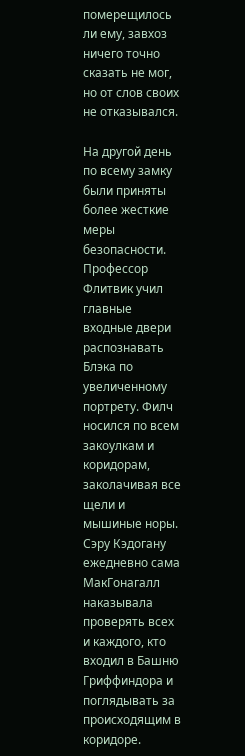померещилось ли ему, завхоз ничего точно сказать не мог, но от слов своих не отказывался.

На другой день по всему замку были приняты более жесткие меры безопасности. Профессор Флитвик учил главные входные двери распознавать Блэка по увеличенному портрету. Филч носился по всем закоулкам и коридорам, заколачивая все щели и мышиные норы. Сэру Кэдогану ежедневно сама МакГонагалл наказывала проверять всех и каждого, кто входил в Башню Гриффиндора и поглядывать за происходящим в коридоре.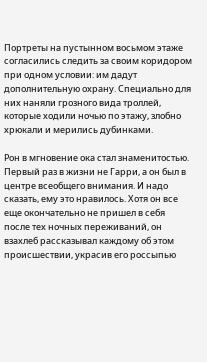Портреты на пустынном восьмом этаже согласились следить за своим коридором при одном условии: им дадут дополнительную охрану. Специально для них наняли грозного вида троллей, которые ходили ночью по этажу, злобно хрюкали и мерились дубинками.

Рон в мгновение ока стал знаменитостью. Первый раз в жизни не Гарри, а он был в центре всеобщего внимания. И надо сказать, ему это нравилось. Хотя он все еще окончательно не пришел в себя после тех ночных переживаний, он взахлеб рассказывал каждому об этом происшествии, украсив его россыпью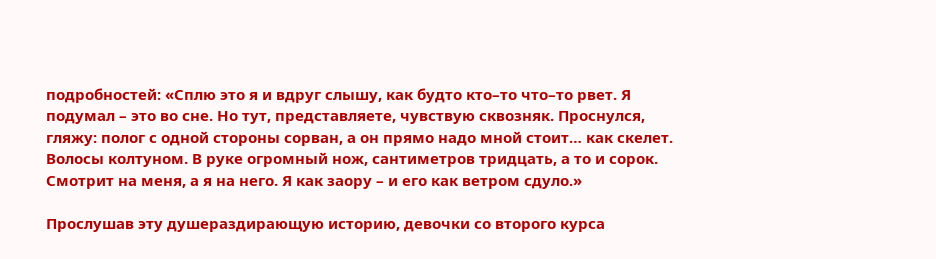подробностей: «Сплю это я и вдруг слышу, как будто кто–то что–то рвет. Я подумал – это во сне. Но тут, представляете, чувствую сквозняк. Проснулся, гляжу: полог с одной стороны сорван, а он прямо надо мной стоит… как скелет. Волосы колтуном. В руке огромный нож, сантиметров тридцать, а то и сорок. Смотрит на меня, а я на него. Я как заору – и его как ветром сдуло.»

Прослушав эту душераздирающую историю, девочки со второго курса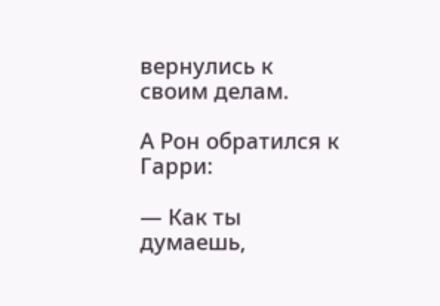вернулись к своим делам.

А Рон обратился к Гарри:

— Как ты думаешь,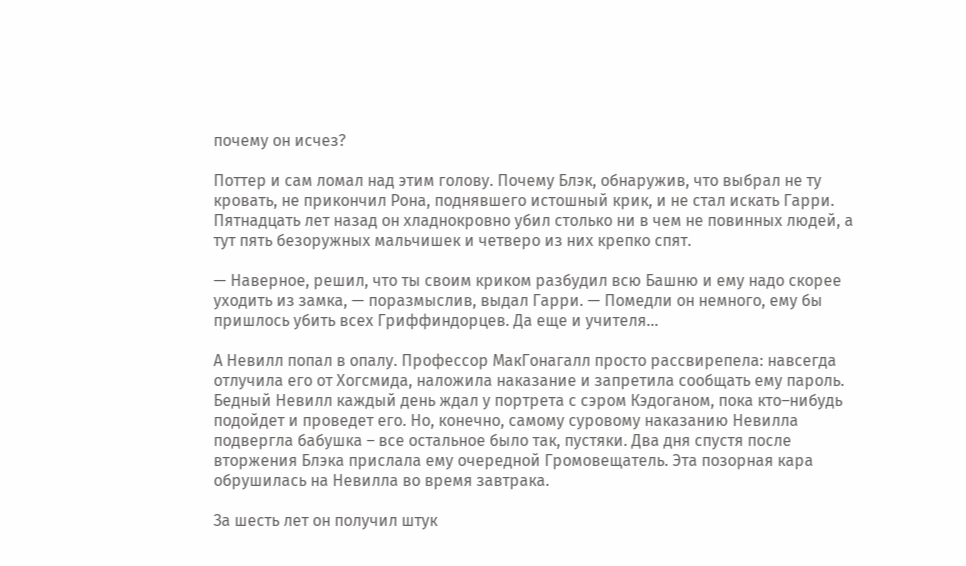почему он исчез?

Поттер и сам ломал над этим голову. Почему Блэк, обнаружив, что выбрал не ту кровать, не прикончил Рона, поднявшего истошный крик, и не стал искать Гарри. Пятнадцать лет назад он хладнокровно убил столько ни в чем не повинных людей, а тут пять безоружных мальчишек и четверо из них крепко спят.

— Наверное, решил, что ты своим криком разбудил всю Башню и ему надо скорее уходить из замка, — поразмыслив, выдал Гарри. — Помедли он немного, ему бы пришлось убить всех Гриффиндорцев. Да еще и учителя…

А Невилл попал в опалу. Профессор МакГонагалл просто рассвирепела: навсегда отлучила его от Хогсмида, наложила наказание и запретила сообщать ему пароль. Бедный Невилл каждый день ждал у портрета с сэром Кэдоганом, пока кто–нибудь подойдет и проведет его. Но, конечно, самому суровому наказанию Невилла подвергла бабушка – все остальное было так, пустяки. Два дня спустя после вторжения Блэка прислала ему очередной Громовещатель. Эта позорная кара обрушилась на Невилла во время завтрака.

За шесть лет он получил штук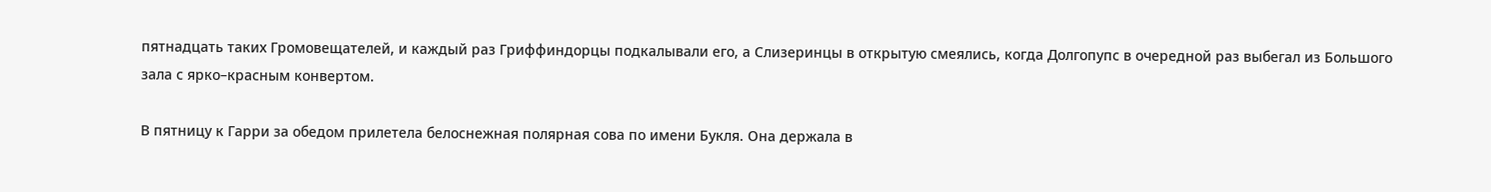пятнадцать таких Громовещателей, и каждый раз Гриффиндорцы подкалывали его, а Слизеринцы в открытую смеялись, когда Долгопупс в очередной раз выбегал из Большого зала с ярко–красным конвертом.

В пятницу к Гарри за обедом прилетела белоснежная полярная сова по имени Букля. Она держала в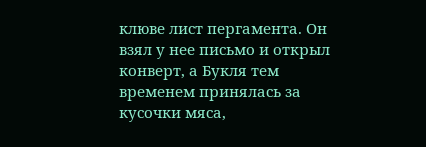клюве лист пергамента. Он взял у нее письмо и открыл конверт, а Букля тем временем принялась за кусочки мяса,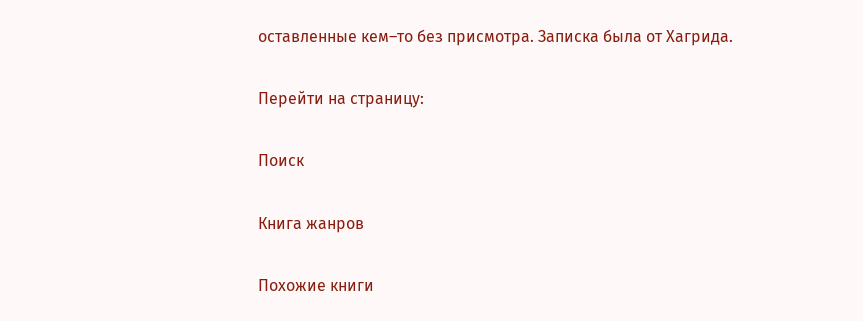оставленные кем–то без присмотра. Записка была от Хагрида.

Перейти на страницу:

Поиск

Книга жанров

Похожие книги